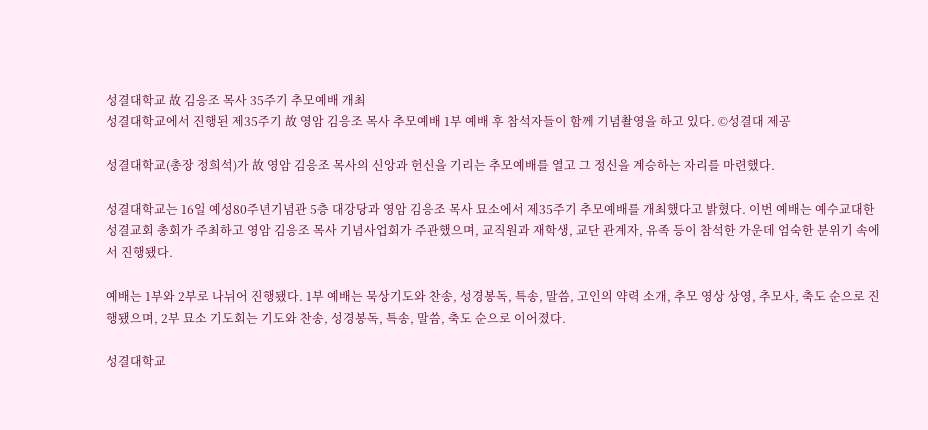성결대학교 故 김응조 목사 35주기 추모예배 개최
성결대학교에서 진행된 제35주기 故 영암 김응조 목사 추모예배 1부 예배 후 참석자들이 함께 기념촬영을 하고 있다. ©성결대 제공

성결대학교(총장 정희석)가 故 영암 김응조 목사의 신앙과 헌신을 기리는 추모예배를 열고 그 정신을 계승하는 자리를 마련했다.

성결대학교는 16일 예성80주년기념관 5층 대강당과 영암 김응조 목사 묘소에서 제35주기 추모예배를 개최했다고 밝혔다. 이번 예배는 예수교대한성결교회 총회가 주최하고 영암 김응조 목사 기념사업회가 주관했으며, 교직원과 재학생, 교단 관계자, 유족 등이 참석한 가운데 엄숙한 분위기 속에서 진행됐다.

예배는 1부와 2부로 나뉘어 진행됐다. 1부 예배는 묵상기도와 찬송, 성경봉독, 특송, 말씀, 고인의 약력 소개, 추모 영상 상영, 추모사, 축도 순으로 진행됐으며, 2부 묘소 기도회는 기도와 찬송, 성경봉독, 특송, 말씀, 축도 순으로 이어졌다.

성결대학교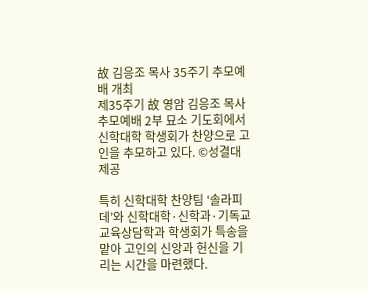故 김응조 목사 35주기 추모예배 개최
제35주기 故 영암 김응조 목사 추모예배 2부 묘소 기도회에서 신학대학 학생회가 찬양으로 고인을 추모하고 있다. ©성결대 제공

특히 신학대학 찬양팀 ‘솔라피데’와 신학대학·신학과·기독교교육상담학과 학생회가 특송을 맡아 고인의 신앙과 헌신을 기리는 시간을 마련했다.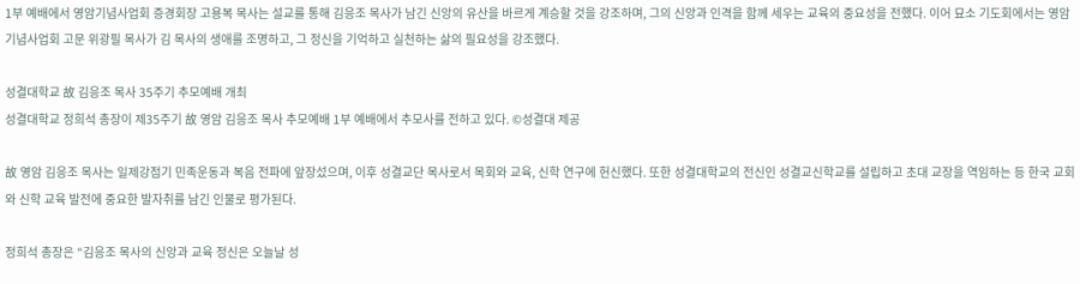1부 예배에서 영암기념사업회 증경회장 고용복 목사는 설교를 통해 김응조 목사가 남긴 신앙의 유산을 바르게 계승할 것을 강조하며, 그의 신앙과 인격을 함께 세우는 교육의 중요성을 전했다. 이어 묘소 기도회에서는 영암기념사업회 고문 위광필 목사가 김 목사의 생애를 조명하고, 그 정신을 기억하고 실천하는 삶의 필요성을 강조했다.

성결대학교 故 김응조 목사 35주기 추모예배 개최
성결대학교 정희석 총장이 제35주기 故 영암 김응조 목사 추모예배 1부 예배에서 추모사를 전하고 있다. ©성결대 제공

故 영암 김응조 목사는 일제강점기 민족운동과 복음 전파에 앞장섰으며, 이후 성결교단 목사로서 목회와 교육, 신학 연구에 헌신했다. 또한 성결대학교의 전신인 성결교신학교를 설립하고 초대 교장을 역임하는 등 한국 교회와 신학 교육 발전에 중요한 발자취를 남긴 인물로 평가된다.

정희석 총장은 “김응조 목사의 신앙과 교육 정신은 오늘날 성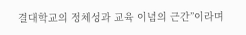결대학교의 정체성과 교육 이념의 근간”이라며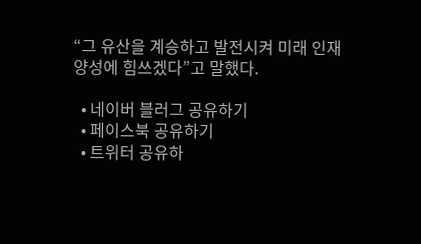“그 유산을 계승하고 발전시켜 미래 인재 양성에 힘쓰겠다”고 말했다.

  • 네이버 블러그 공유하기
  • 페이스북 공유하기
  • 트위터 공유하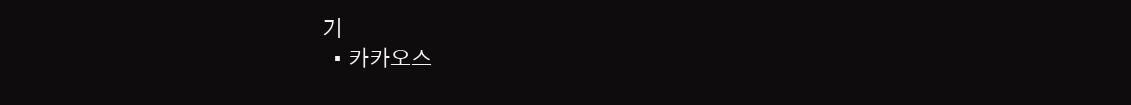기
  • 카카오스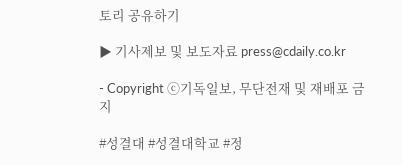토리 공유하기

▶ 기사제보 및 보도자료 press@cdaily.co.kr

- Copyright ⓒ기독일보, 무단전재 및 재배포 금지

#성결대 #성결대학교 #정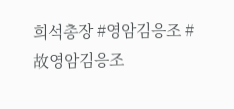희석총장 #영암김응조 #故영암김응조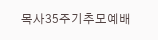목사35주기추모예배